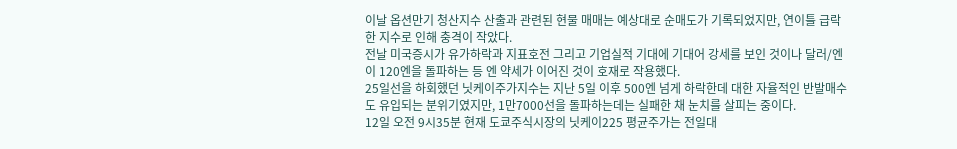이날 옵션만기 청산지수 산출과 관련된 현물 매매는 예상대로 순매도가 기록되었지만, 연이틀 급락한 지수로 인해 충격이 작았다.
전날 미국증시가 유가하락과 지표호전 그리고 기업실적 기대에 기대어 강세를 보인 것이나 달러/엔이 120엔을 돌파하는 등 엔 약세가 이어진 것이 호재로 작용했다.
25일선을 하회했던 닛케이주가지수는 지난 5일 이후 500엔 넘게 하락한데 대한 자율적인 반발매수도 유입되는 분위기였지만, 1만7000선을 돌파하는데는 실패한 채 눈치를 살피는 중이다.
12일 오전 9시35분 현재 도쿄주식시장의 닛케이225 평균주가는 전일대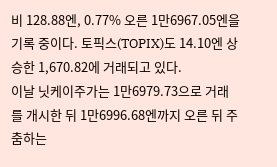비 128.88엔, 0.77% 오른 1만6967.05엔을 기록 중이다. 토픽스(TOPIX)도 14.10엔 상승한 1,670.82에 거래되고 있다.
이날 닛케이주가는 1만6979.73으로 거래를 개시한 뒤 1만6996.68엔까지 오른 뒤 주춤하는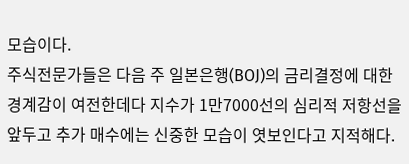모습이다.
주식전문가들은 다음 주 일본은행(BOJ)의 금리결정에 대한 경계감이 여전한데다 지수가 1만7000선의 심리적 저항선을 앞두고 추가 매수에는 신중한 모습이 엿보인다고 지적해다.